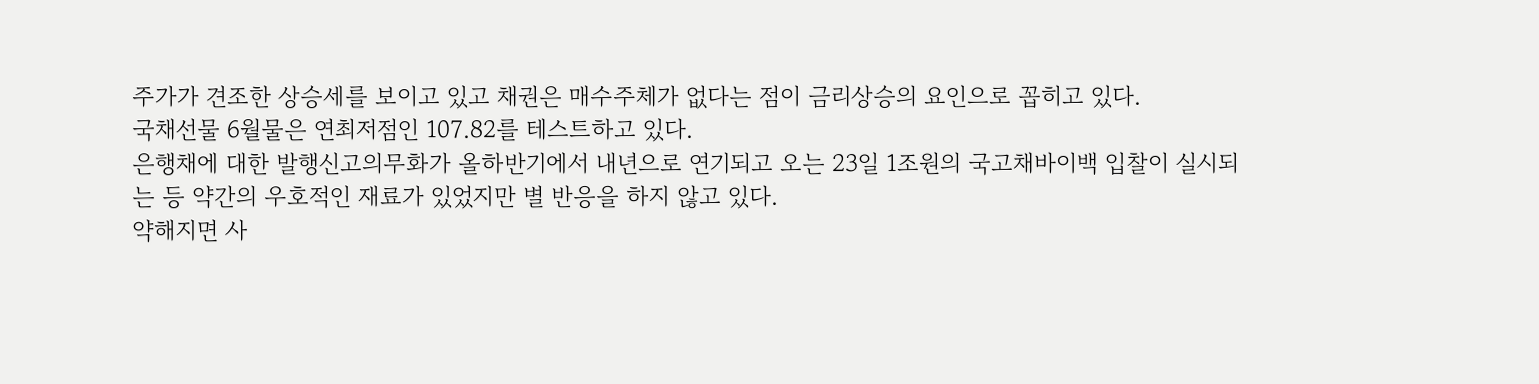주가가 견조한 상승세를 보이고 있고 채권은 매수주체가 없다는 점이 금리상승의 요인으로 꼽히고 있다.
국채선물 6월물은 연최저점인 107.82를 테스트하고 있다.
은행채에 대한 발행신고의무화가 올하반기에서 내년으로 연기되고 오는 23일 1조원의 국고채바이백 입찰이 실시되는 등 약간의 우호적인 재료가 있었지만 별 반응을 하지 않고 있다.
약해지면 사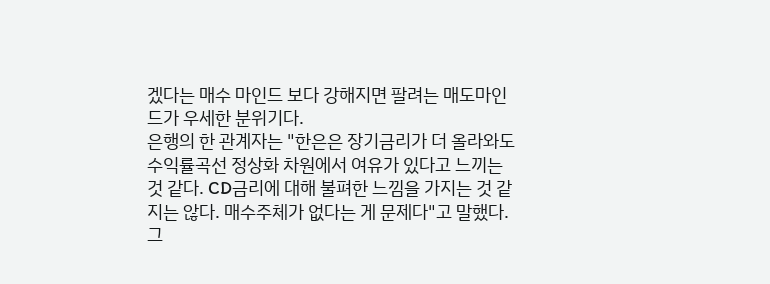겠다는 매수 마인드 보다 강해지면 팔려는 매도마인드가 우세한 분위기다.
은행의 한 관계자는 "한은은 장기금리가 더 올라와도 수익률곡선 정상화 차원에서 여유가 있다고 느끼는 것 같다. CD금리에 대해 불펴한 느낌을 가지는 것 같지는 않다. 매수주체가 없다는 게 문제다"고 말했다.
그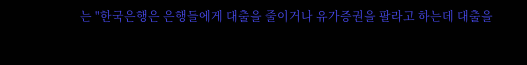는 "한국은행은 은행들에게 대출을 줄이거나 유가증권을 팔라고 하는데 대출을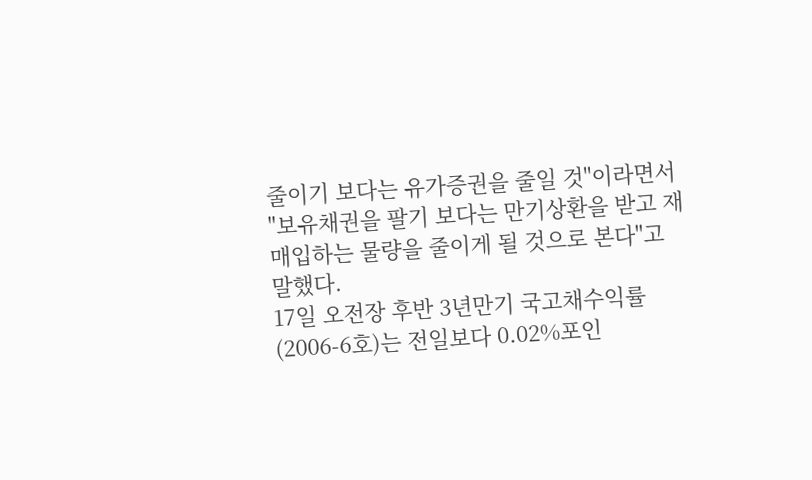줄이기 보다는 유가증권을 줄일 것"이라면서 "보유채권을 팔기 보다는 만기상환을 받고 재매입하는 물량을 줄이게 될 것으로 본다"고 말했다.
17일 오전장 후반 3년만기 국고채수익률(2006-6호)는 전일보다 0.02%포인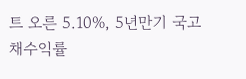트 오른 5.10%, 5년만기 국고채수익률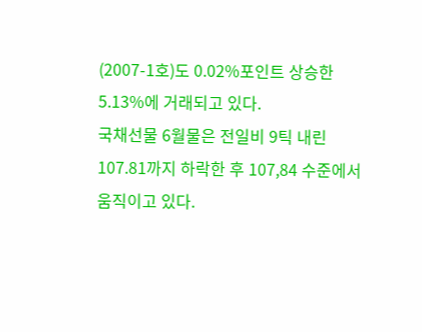(2007-1호)도 0.02%포인트 상승한 5.13%에 거래되고 있다.
국채선물 6월물은 전일비 9틱 내린 107.81까지 하락한 후 107,84 수준에서 움직이고 있다.